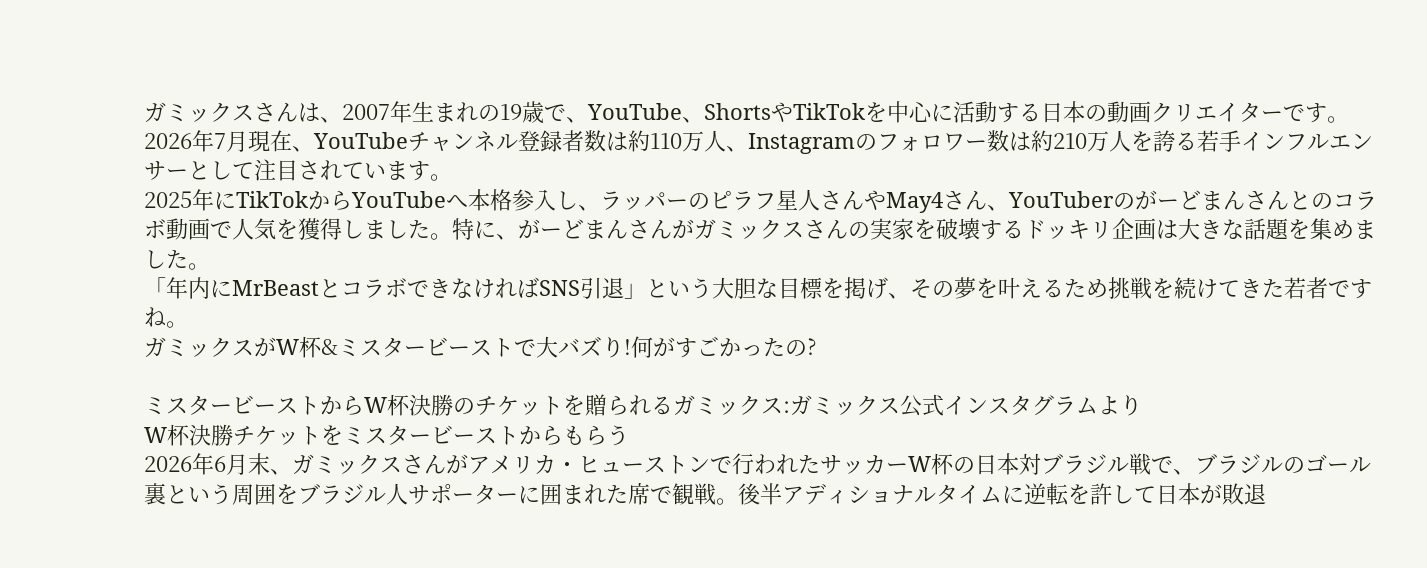ガミックスさんは、2007年生まれの19歳で、YouTube、ShortsやTikTokを中心に活動する日本の動画クリエイターです。2026年7月現在、YouTubeチャンネル登録者数は約110万人、Instagramのフォロワー数は約210万人を誇る若手インフルエンサーとして注目されています。
2025年にTikTokからYouTubeへ本格参入し、ラッパーのピラフ星人さんやMay4さん、YouTuberのがーどまんさんとのコラボ動画で人気を獲得しました。特に、がーどまんさんがガミックスさんの実家を破壊するドッキリ企画は大きな話題を集めました。
「年内にMrBeastとコラボできなければSNS引退」という大胆な目標を掲げ、その夢を叶えるため挑戦を続けてきた若者ですね。
ガミックスがW杯&ミスタービーストで大バズり!何がすごかったの?

ミスタービーストからW杯決勝のチケットを贈られるガミックス:ガミックス公式インスタグラムより
W杯決勝チケットをミスタービーストからもらう
2026年6月末、ガミックスさんがアメリカ・ヒューストンで行われたサッカーW杯の日本対ブラジル戦で、ブラジルのゴール裏という周囲をブラジル人サポーターに囲まれた席で観戦。後半アディショナルタイムに逆転を許して日本が敗退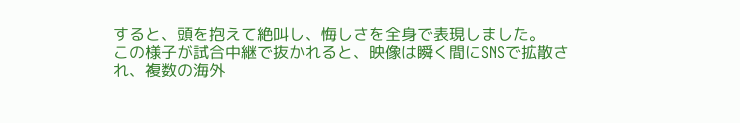すると、頭を抱えて絶叫し、悔しさを全身で表現しました。
この様子が試合中継で抜かれると、映像は瞬く間にSNSで拡散され、複数の海外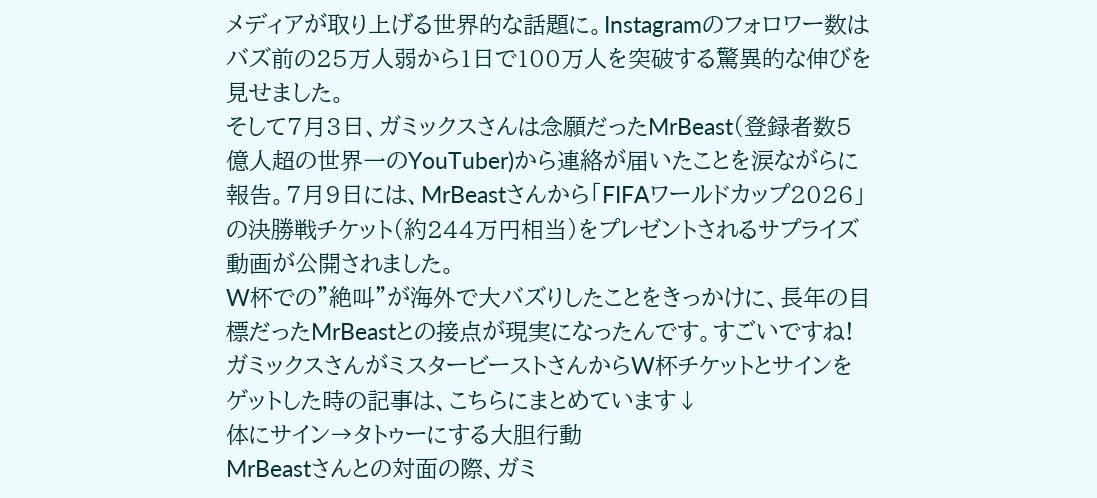メディアが取り上げる世界的な話題に。Instagramのフォロワー数はバズ前の25万人弱から1日で100万人を突破する驚異的な伸びを見せました。
そして7月3日、ガミックスさんは念願だったMrBeast(登録者数5億人超の世界一のYouTuber)から連絡が届いたことを涙ながらに報告。7月9日には、MrBeastさんから「FIFAワールドカップ2026」の決勝戦チケット(約244万円相当)をプレゼントされるサプライズ動画が公開されました。
W杯での”絶叫”が海外で大バズりしたことをきっかけに、長年の目標だったMrBeastとの接点が現実になったんです。すごいですね!
ガミックスさんがミスタービーストさんからW杯チケットとサインをゲットした時の記事は、こちらにまとめています↓
体にサイン→タトゥーにする大胆行動
MrBeastさんとの対面の際、ガミ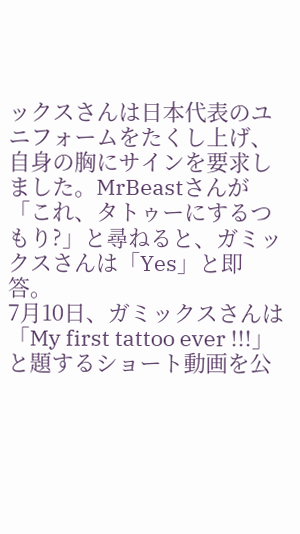ックスさんは日本代表のユニフォームをたくし上げ、自身の胸にサインを要求しました。MrBeastさんが「これ、タトゥーにするつもり?」と尋ねると、ガミックスさんは「Yes」と即答。
7月10日、ガミックスさんは「My first tattoo ever !!!」と題するショート動画を公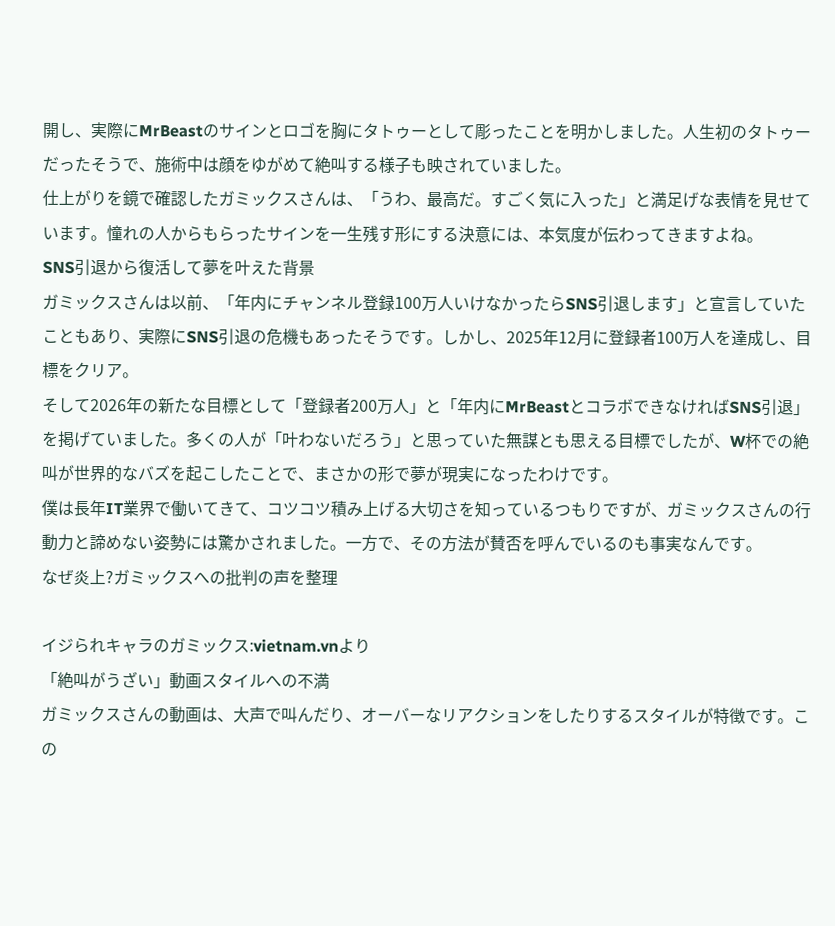開し、実際にMrBeastのサインとロゴを胸にタトゥーとして彫ったことを明かしました。人生初のタトゥーだったそうで、施術中は顔をゆがめて絶叫する様子も映されていました。
仕上がりを鏡で確認したガミックスさんは、「うわ、最高だ。すごく気に入った」と満足げな表情を見せています。憧れの人からもらったサインを一生残す形にする決意には、本気度が伝わってきますよね。
SNS引退から復活して夢を叶えた背景
ガミックスさんは以前、「年内にチャンネル登録100万人いけなかったらSNS引退します」と宣言していたこともあり、実際にSNS引退の危機もあったそうです。しかし、2025年12月に登録者100万人を達成し、目標をクリア。
そして2026年の新たな目標として「登録者200万人」と「年内にMrBeastとコラボできなければSNS引退」を掲げていました。多くの人が「叶わないだろう」と思っていた無謀とも思える目標でしたが、W杯での絶叫が世界的なバズを起こしたことで、まさかの形で夢が現実になったわけです。
僕は長年IT業界で働いてきて、コツコツ積み上げる大切さを知っているつもりですが、ガミックスさんの行動力と諦めない姿勢には驚かされました。一方で、その方法が賛否を呼んでいるのも事実なんです。
なぜ炎上?ガミックスへの批判の声を整理

イジられキャラのガミックス:vietnam.vnより
「絶叫がうざい」動画スタイルへの不満
ガミックスさんの動画は、大声で叫んだり、オーバーなリアクションをしたりするスタイルが特徴です。この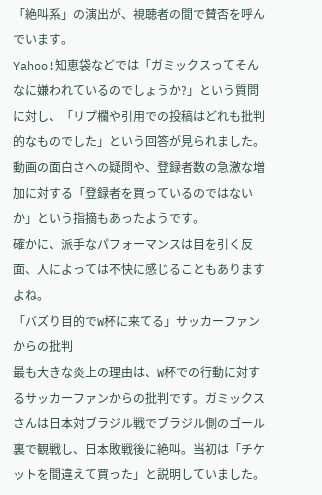「絶叫系」の演出が、視聴者の間で賛否を呼んでいます。
Yahoo!知恵袋などでは「ガミックスってそんなに嫌われているのでしょうか?」という質問に対し、「リプ欄や引用での投稿はどれも批判的なものでした」という回答が見られました。
動画の面白さへの疑問や、登録者数の急激な増加に対する「登録者を買っているのではないか」という指摘もあったようです。
確かに、派手なパフォーマンスは目を引く反面、人によっては不快に感じることもありますよね。
「バズり目的でW杯に来てる」サッカーファンからの批判
最も大きな炎上の理由は、W杯での行動に対するサッカーファンからの批判です。ガミックスさんは日本対ブラジル戦でブラジル側のゴール裏で観戦し、日本敗戦後に絶叫。当初は「チケットを間違えて買った」と説明していました。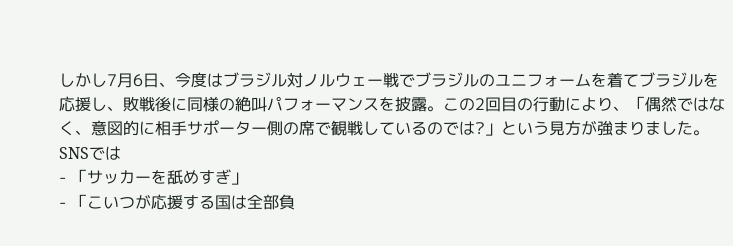しかし7月6日、今度はブラジル対ノルウェー戦でブラジルのユニフォームを着てブラジルを応援し、敗戦後に同様の絶叫パフォーマンスを披露。この2回目の行動により、「偶然ではなく、意図的に相手サポーター側の席で観戦しているのでは?」という見方が強まりました。
SNSでは
- 「サッカーを舐めすぎ」
- 「こいつが応援する国は全部負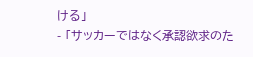ける」
- 「サッカーではなく承認欲求のた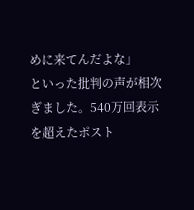めに来てんだよな」
といった批判の声が相次ぎました。540万回表示を超えたポスト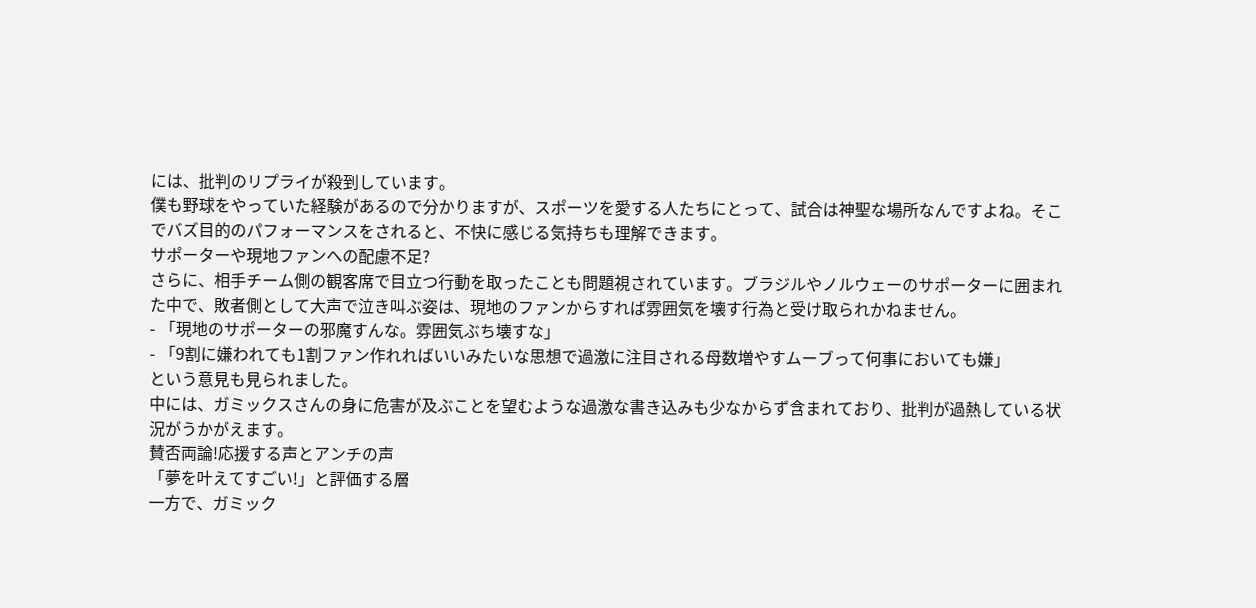には、批判のリプライが殺到しています。
僕も野球をやっていた経験があるので分かりますが、スポーツを愛する人たちにとって、試合は神聖な場所なんですよね。そこでバズ目的のパフォーマンスをされると、不快に感じる気持ちも理解できます。
サポーターや現地ファンへの配慮不足?
さらに、相手チーム側の観客席で目立つ行動を取ったことも問題視されています。ブラジルやノルウェーのサポーターに囲まれた中で、敗者側として大声で泣き叫ぶ姿は、現地のファンからすれば雰囲気を壊す行為と受け取られかねません。
- 「現地のサポーターの邪魔すんな。雰囲気ぶち壊すな」
- 「9割に嫌われても1割ファン作れればいいみたいな思想で過激に注目される母数増やすムーブって何事においても嫌」
という意見も見られました。
中には、ガミックスさんの身に危害が及ぶことを望むような過激な書き込みも少なからず含まれており、批判が過熱している状況がうかがえます。
賛否両論!応援する声とアンチの声
「夢を叶えてすごい!」と評価する層
一方で、ガミック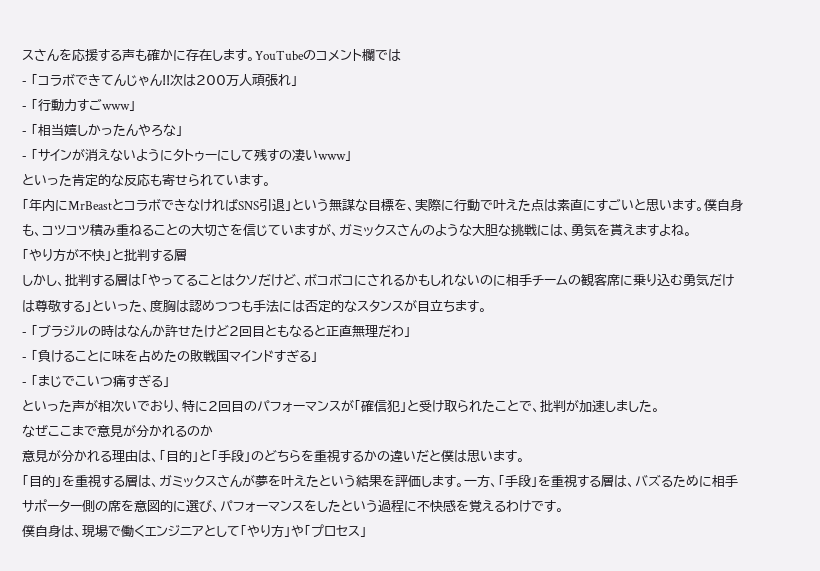スさんを応援する声も確かに存在します。YouTubeのコメント欄では
- 「コラボできてんじゃん!!次は200万人頑張れ」
- 「行動力すごwww」
- 「相当嬉しかったんやろな」
- 「サインが消えないようにタトゥーにして残すの凄いwww」
といった肯定的な反応も寄せられています。
「年内にMrBeastとコラボできなければSNS引退」という無謀な目標を、実際に行動で叶えた点は素直にすごいと思います。僕自身も、コツコツ積み重ねることの大切さを信じていますが、ガミックスさんのような大胆な挑戦には、勇気を貰えますよね。
「やり方が不快」と批判する層
しかし、批判する層は「やってることはクソだけど、ボコボコにされるかもしれないのに相手チームの観客席に乗り込む勇気だけは尊敬する」といった、度胸は認めつつも手法には否定的なスタンスが目立ちます。
- 「ブラジルの時はなんか許せたけど2回目ともなると正直無理だわ」
- 「負けることに味を占めたの敗戦国マインドすぎる」
- 「まじでこいつ痛すぎる」
といった声が相次いでおり、特に2回目のパフォーマンスが「確信犯」と受け取られたことで、批判が加速しました。
なぜここまで意見が分かれるのか
意見が分かれる理由は、「目的」と「手段」のどちらを重視するかの違いだと僕は思います。
「目的」を重視する層は、ガミックスさんが夢を叶えたという結果を評価します。一方、「手段」を重視する層は、バズるために相手サポーター側の席を意図的に選び、パフォーマンスをしたという過程に不快感を覚えるわけです。
僕自身は、現場で働くエンジニアとして「やり方」や「プロセス」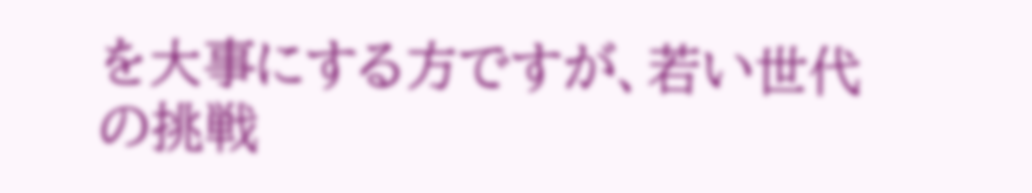を大事にする方ですが、若い世代の挑戦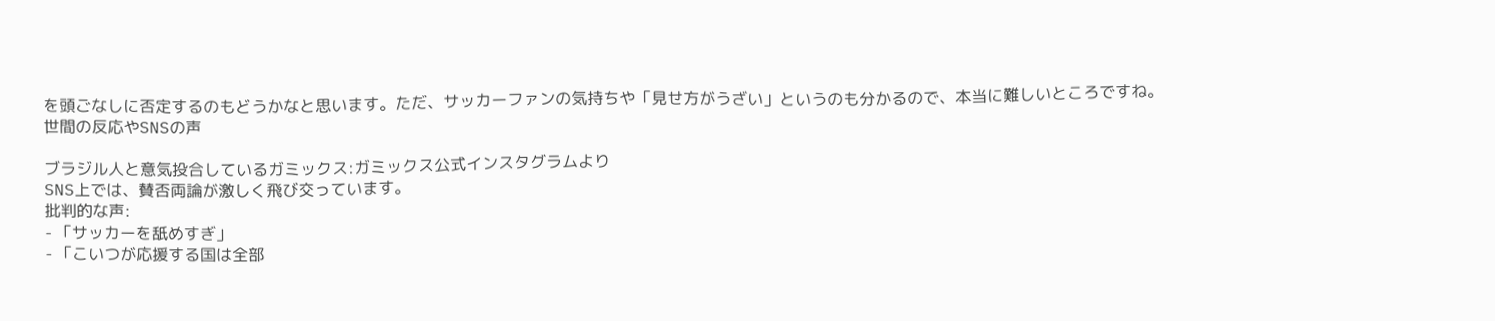を頭ごなしに否定するのもどうかなと思います。ただ、サッカーファンの気持ちや「見せ方がうざい」というのも分かるので、本当に難しいところですね。
世間の反応やSNSの声

ブラジル人と意気投合しているガミックス:ガミックス公式インスタグラムより
SNS上では、賛否両論が激しく飛び交っています。
批判的な声:
- 「サッカーを舐めすぎ」
- 「こいつが応援する国は全部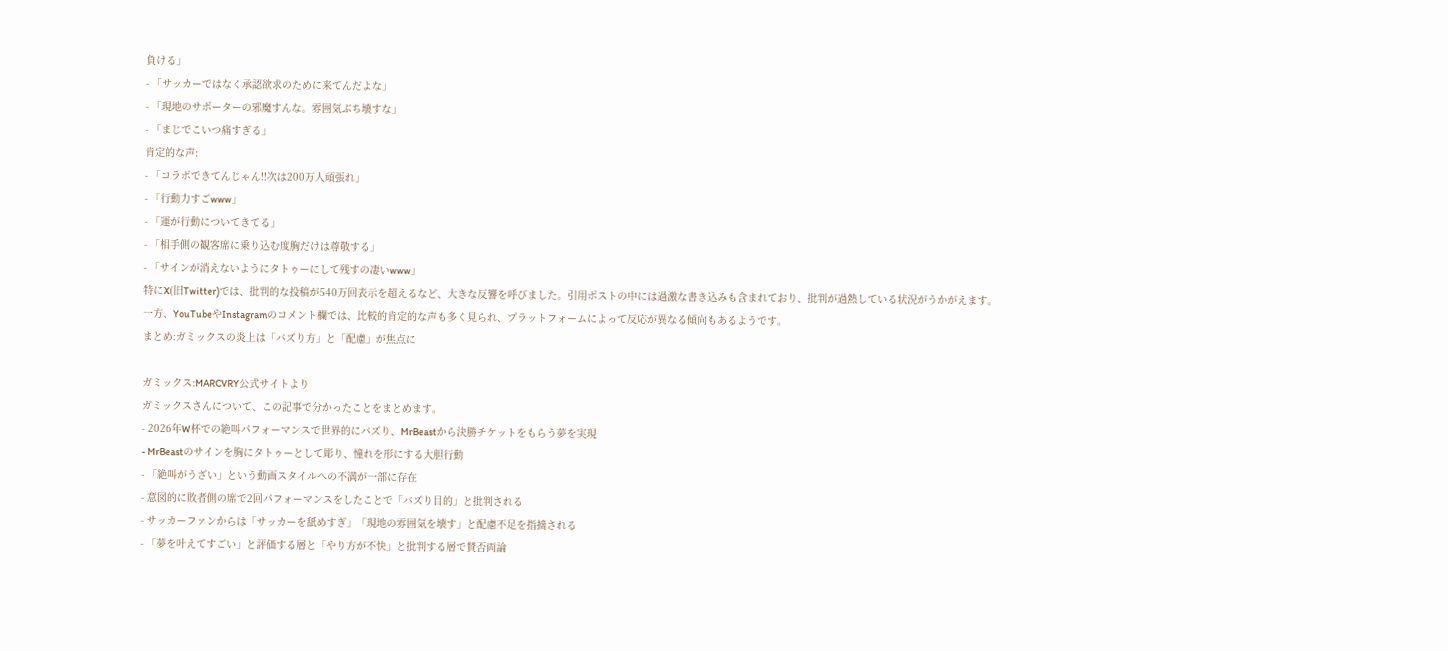負ける」
- 「サッカーではなく承認欲求のために来てんだよな」
- 「現地のサポーターの邪魔すんな。雰囲気ぶち壊すな」
- 「まじでこいつ痛すぎる」
肯定的な声:
- 「コラボできてんじゃん!!次は200万人頑張れ」
- 「行動力すごwww」
- 「運が行動についてきてる」
- 「相手側の観客席に乗り込む度胸だけは尊敬する」
- 「サインが消えないようにタトゥーにして残すの凄いwww」
特にX(旧Twitter)では、批判的な投稿が540万回表示を超えるなど、大きな反響を呼びました。引用ポストの中には過激な書き込みも含まれており、批判が過熱している状況がうかがえます。
一方、YouTubeやInstagramのコメント欄では、比較的肯定的な声も多く見られ、プラットフォームによって反応が異なる傾向もあるようです。
まとめ:ガミックスの炎上は「バズり方」と「配慮」が焦点に

ガミックス:MARCVRY公式サイトより
ガミックスさんについて、この記事で分かったことをまとめます。
- 2026年W杯での絶叫パフォーマンスで世界的にバズり、MrBeastから決勝チケットをもらう夢を実現
- MrBeastのサインを胸にタトゥーとして彫り、憧れを形にする大胆行動
- 「絶叫がうざい」という動画スタイルへの不満が一部に存在
- 意図的に敗者側の席で2回パフォーマンスをしたことで「バズり目的」と批判される
- サッカーファンからは「サッカーを舐めすぎ」「現地の雰囲気を壊す」と配慮不足を指摘される
- 「夢を叶えてすごい」と評価する層と「やり方が不快」と批判する層で賛否両論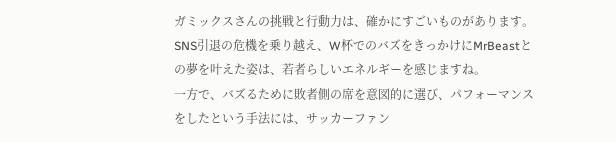ガミックスさんの挑戦と行動力は、確かにすごいものがあります。SNS引退の危機を乗り越え、W杯でのバズをきっかけにMrBeastとの夢を叶えた姿は、若者らしいエネルギーを感じますね。
一方で、バズるために敗者側の席を意図的に選び、パフォーマンスをしたという手法には、サッカーファン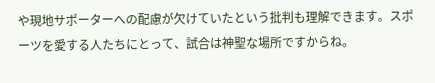や現地サポーターへの配慮が欠けていたという批判も理解できます。スポーツを愛する人たちにとって、試合は神聖な場所ですからね。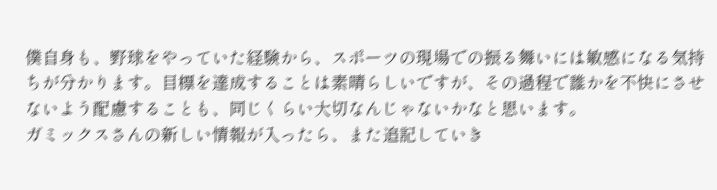僕自身も、野球をやっていた経験から、スポーツの現場での振る舞いには敏感になる気持ちが分かります。目標を達成することは素晴らしいですが、その過程で誰かを不快にさせないよう配慮することも、同じくらい大切なんじゃないかなと思います。
ガミックスさんの新しい情報が入ったら、また追記していき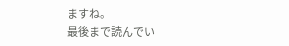ますね。
最後まで読んでい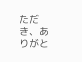ただき、ありがと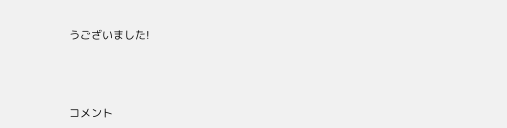うございました!



コメント